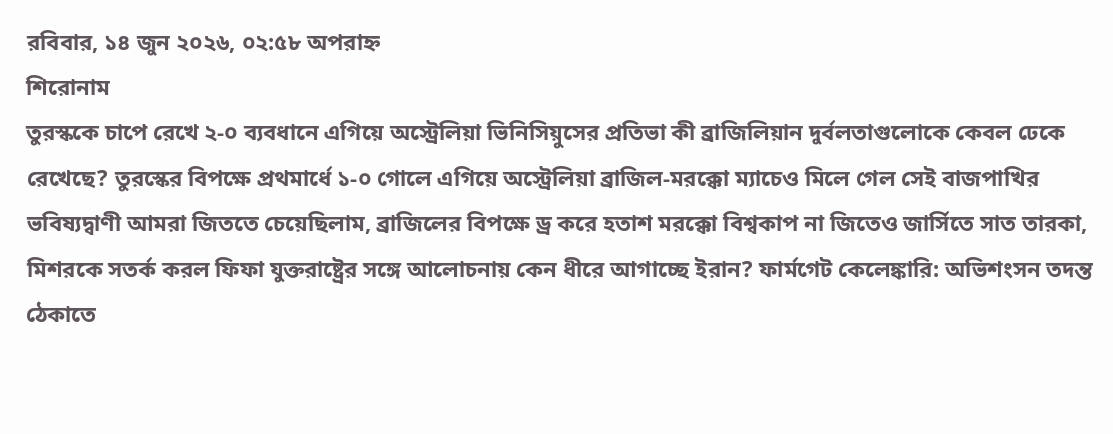রবিবার, ১৪ জুন ২০২৬, ০২:৫৮ অপরাহ্ন
শিরোনাম
তুরস্ককে চাপে রেখে ২-০ ব্যবধানে এগিয়ে অস্ট্রেলিয়া ভিনিসিয়ুসের প্রতিভা কী ব্রাজিলিয়ান দুর্বলতাগুলোকে কেবল ঢেকে রেখেছে? তুরস্কের বিপক্ষে প্রথমার্ধে ১-০ গোলে এগিয়ে অস্ট্রেলিয়া ব্রাজিল-মরক্কো ম্যাচেও মিলে গেল সেই বাজপাখির ভবিষ্যদ্বাণী আমরা জিততে চেয়েছিলাম, ব্রাজিলের বিপক্ষে ড্র করে হতাশ মরক্কো বিশ্বকাপ না জিতেও জার্সিতে সাত তারকা, মিশরকে সতর্ক করল ফিফা যুক্তরাষ্ট্রের সঙ্গে আলোচনায় কেন ধীরে আগাচ্ছে ইরান? ফার্মগেট কেলেঙ্কারি: অভিশংসন তদন্ত ঠেকাতে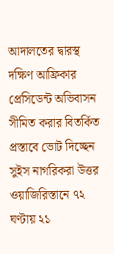আদালতের দ্বারস্থ দক্ষিণ আফ্রিকার প্রেসিডেন্ট অভিবাসন সীমিত করার বিতর্কিত প্রস্তাবে ভোট দিচ্ছেন সুইস নাগরিকরা উত্তর ওয়াজিরিস্তানে ৭২ ঘণ্টায় ২১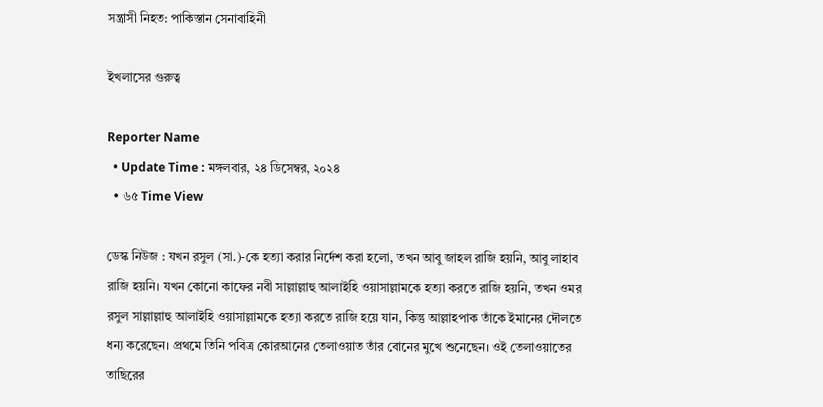সন্ত্রাসী নিহত: পাকিস্তান সেনাবাহিনী

ইখলাসের গুরুত্ব

Reporter Name
  • Update Time : মঙ্গলবার, ২৪ ডিসেম্বর, ২০২৪
  • ৬৫ Time View

ডেস্ক নিউজ : যখন রসুল (সা.)-কে হত্যা করার নির্দেশ করা হলো, তখন আবু জাহল রাজি হয়নি, আবু লাহাব রাজি হয়নি। যখন কোনো কাফের নবী সাল্লাল্লাহু আলাইহি ওয়াসাল্লামকে হত্যা করতে রাজি হয়নি, তখন ওমর রসুল সাল্লাল্লাহু আলাইহি ওয়াসাল্লামকে হত্যা করতে রাজি হয়ে যান, কিন্তু আল্লাহপাক তাঁকে ইমানের দৌলতে ধন্য করেছেন। প্রথমে তিনি পবিত্র কোরআনের তেলাওয়াত তাঁর বোনের মুখে শুনেছেন। ওই তেলাওয়াতের তাছিরের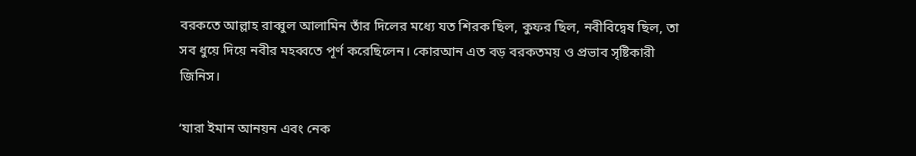বরকতে আল্লাহ রাব্বুল আলামিন তাঁর দিলের মধ্যে যত শিরক ছিল, কুফর ছিল, নবীবিদ্বেষ ছিল, তা সব ধুয়ে দিয়ে নবীর মহব্বতে পূর্ণ করেছিলেন। কোরআন এত বড় বরকতময় ও প্রভাব সৃষ্টিকারী জিনিস।

‘যারা ইমান আনয়ন এবং নেক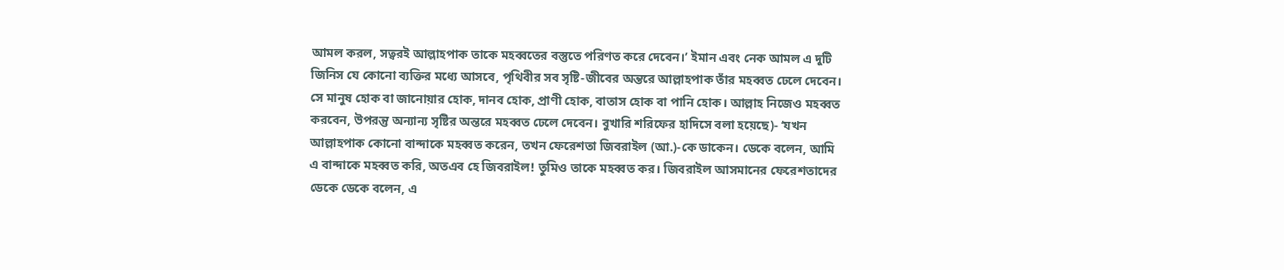আমল করল, সত্বরই আল্লাহপাক তাকে মহব্বতের বস্তুতে পরিণত করে দেবেন।’ ইমান এবং নেক আমল এ দুটি জিনিস যে কোনো ব্যক্তির মধ্যে আসবে, পৃথিবীর সব সৃষ্টি-জীবের অন্তরে আল্লাহপাক তাঁর মহব্বত ঢেলে দেবেন। সে মানুষ হোক বা জানোয়ার হোক, দানব হোক, প্রাণী হোক, বাতাস হোক বা পানি হোক। আল্লাহ নিজেও মহব্বত করবেন, উপরন্তু অন্যান্য সৃষ্টির অন্তরে মহব্বত ঢেলে দেবেন। বুখারি শরিফের হাদিসে বলা হয়েছে)- ‘যখন আল্লাহপাক কোনো বান্দাকে মহব্বত করেন, তখন ফেরেশতা জিবরাইল (আ.)-কে ডাকেন। ডেকে বলেন, আমি এ বান্দাকে মহব্বত করি, অতএব হে জিবরাইল! তুমিও তাকে মহব্বত কর। জিবরাইল আসমানের ফেরেশতাদের ডেকে ডেকে বলেন, এ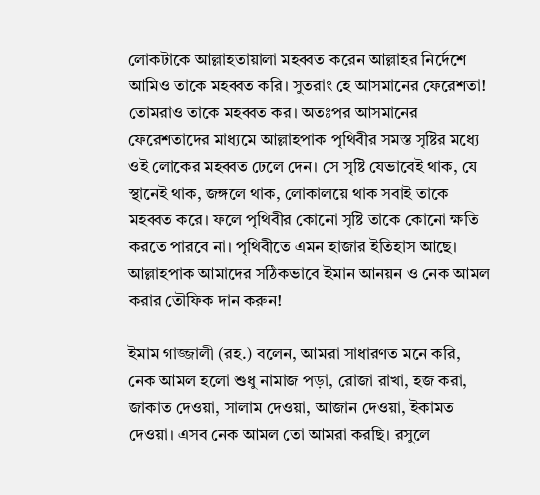লোকটাকে আল্লাহতায়ালা মহব্বত করেন আল্লাহর নির্দেশে আমিও তাকে মহব্বত করি। সুতরাং হে আসমানের ফেরেশতা! তোমরাও তাকে মহব্বত কর। অতঃপর আসমানের ফেরেশতাদের মাধ্যমে আল্লাহপাক পৃথিবীর সমস্ত সৃষ্টির মধ্যে ওই লোকের মহব্বত ঢেলে দেন। সে সৃষ্টি যেভাবেই থাক, যে স্থানেই থাক, জঙ্গলে থাক, লোকালয়ে থাক সবাই তাকে মহব্বত করে। ফলে পৃথিবীর কোনো সৃষ্টি তাকে কোনো ক্ষতি করতে পারবে না। পৃথিবীতে এমন হাজার ইতিহাস আছে। আল্লাহপাক আমাদের সঠিকভাবে ইমান আনয়ন ও নেক আমল করার তৌফিক দান করুন!

ইমাম গাজ্জালী (রহ.) বলেন, আমরা সাধারণত মনে করি, নেক আমল হলো শুধু নামাজ পড়া, রোজা রাখা, হজ করা, জাকাত দেওয়া, সালাম দেওয়া, আজান দেওয়া, ইকামত দেওয়া। এসব নেক আমল তো আমরা করছি। রসুলে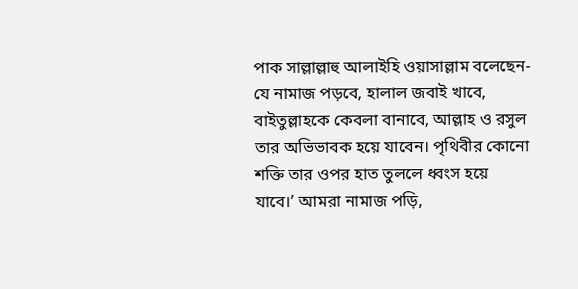পাক সাল্লাল্লাহু আলাইহি ওয়াসাল্লাম বলেছেন- যে নামাজ পড়বে, হালাল জবাই খাবে, বাইতুল্লাহকে কেবলা বানাবে, আল্লাহ ও রসুল তার অভিভাবক হয়ে যাবেন। পৃথিবীর কোনো শক্তি তার ওপর হাত তুললে ধ্বংস হয়ে যাবে।’ আমরা নামাজ পড়ি,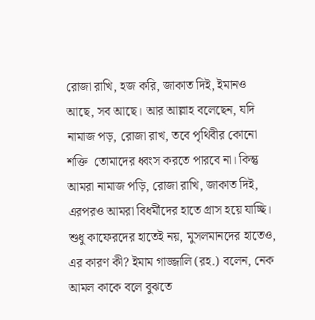রোজা রাখি, হজ করি, জাকাত দিই, ইমানও আছে, সব আছে। আর আল্লাহ বলেছেন, যদি নামাজ পড়, রোজা রাখ, তবে পৃথিবীর কোনো শক্তি  তোমাদের ধ্বংস করতে পারবে না। কিন্তু আমরা নামাজ পড়ি, রোজা রাখি, জাকাত দিই, এরপরও আমরা বিধর্মীদের হাতে গ্রাস হয়ে যাচ্ছি। শুধু কাফেরদের হাতেই নয়, মুসলমানদের হাতেও, এর কারণ কী? ইমাম গাজ্জালি (রহ.) বলেন, নেক আমল কাকে বলে বুঝতে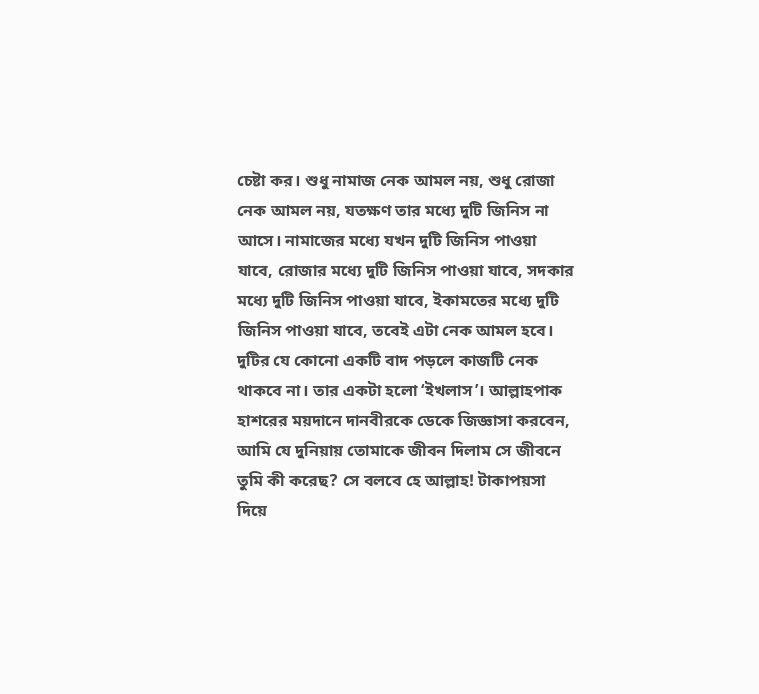চেষ্টা কর। শুধু নামাজ নেক আমল নয়, শুধু রোজা নেক আমল নয়, যতক্ষণ তার মধ্যে দুটি জিনিস না আসে। নামাজের মধ্যে যখন দুটি জিনিস পাওয়া যাবে, রোজার মধ্যে দুটি জিনিস পাওয়া যাবে, সদকার মধ্যে দুটি জিনিস পাওয়া যাবে, ইকামতের মধ্যে দুটি জিনিস পাওয়া যাবে, তবেই এটা নেক আমল হবে। দুটির যে কোনো একটি বাদ পড়লে কাজটি নেক থাকবে না। তার একটা হলো ‘ইখলাস’। আল্লাহপাক হাশরের ময়দানে দানবীরকে ডেকে জিজ্ঞাসা করবেন, আমি যে দুনিয়ায় তোমাকে জীবন দিলাম সে জীবনে তুমি কী করেছ? সে বলবে হে আল্লাহ! টাকাপয়সা দিয়ে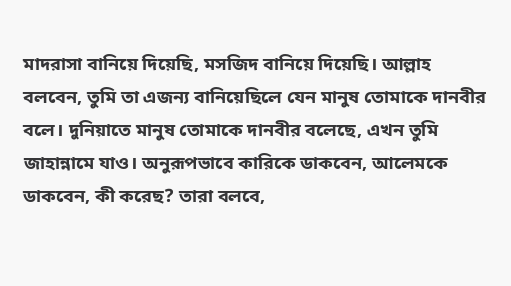মাদরাসা বানিয়ে দিয়েছি, মসজিদ বানিয়ে দিয়েছি। আল্লাহ বলবেন, তুমি তা এজন্য বানিয়েছিলে যেন মানুষ তোমাকে দানবীর বলে। দুনিয়াতে মানুষ তোমাকে দানবীর বলেছে, এখন তুমি জাহান্নামে যাও। অনুরূপভাবে কারিকে ডাকবেন, আলেমকে ডাকবেন, কী করেছ? তারা বলবে,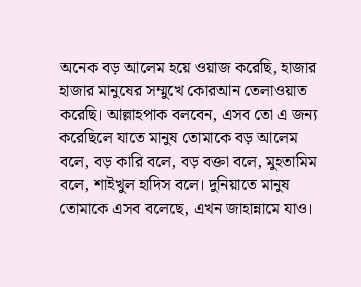অনেক বড় আলেম হয়ে ওয়াজ করেছি, হাজার হাজার মানুষের সম্মুখে কোরআন তেলাওয়াত করেছি। আল্লাহপাক বলবেন, এসব তো এ জন্য করেছিলে যাতে মানুষ তোমাকে বড় আলেম বলে, বড় কারি বলে, বড় বক্তা বলে, মুহতামিম বলে, শাইখুল হাদিস বলে। দুনিয়াতে মানুষ তোমাকে এসব বলেছে, এখন জাহান্নামে যাও।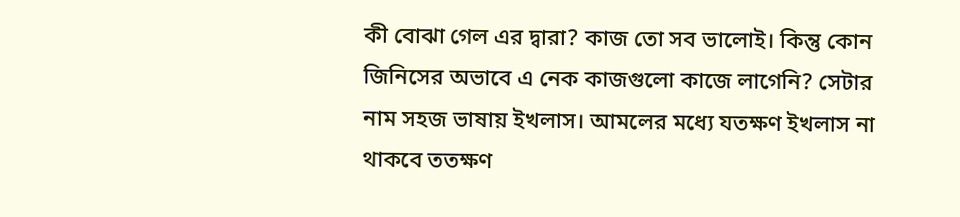কী বোঝা গেল এর দ্বারা? কাজ তো সব ভালোই। কিন্তু কোন জিনিসের অভাবে এ নেক কাজগুলো কাজে লাগেনি? সেটার নাম সহজ ভাষায় ইখলাস। আমলের মধ্যে যতক্ষণ ইখলাস না থাকবে ততক্ষণ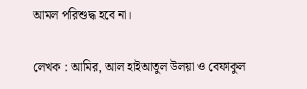আমল পরিশুদ্ধ হবে না।

লেখক : আমির, আল হাইআতুল উলয়া ও বেফাকুল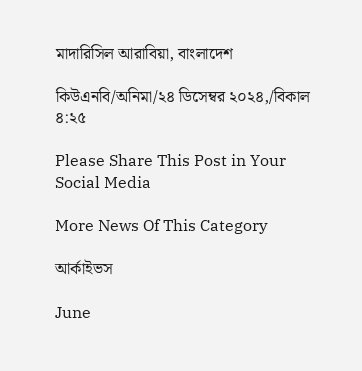মাদারিসিল আরাবিয়া, বাংলাদেশ

কিউএনবি/অনিমা/২৪ ডিসেম্বর ২০২৪,/বিকাল ৪:২৫

Please Share This Post in Your Social Media

More News Of This Category

আর্কাইভস

June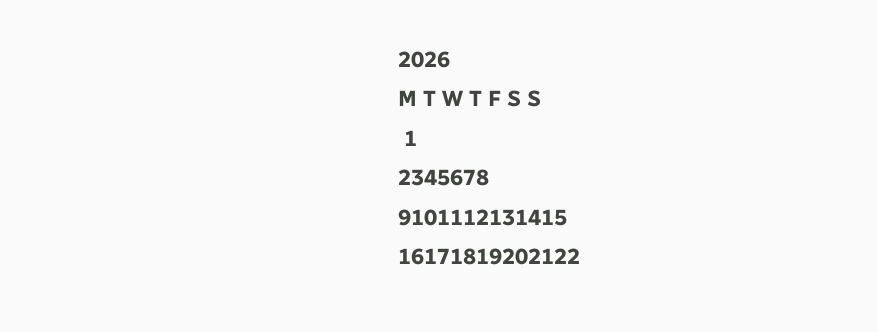2026
M T W T F S S
 1
2345678
9101112131415
16171819202122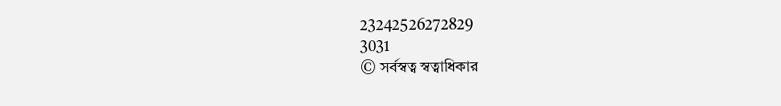23242526272829
3031
© সর্বস্বত্ব স্বত্বাধিকার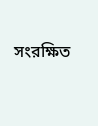সংরক্ষিত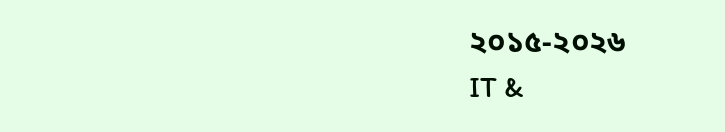২০১৫-২০২৬
IT &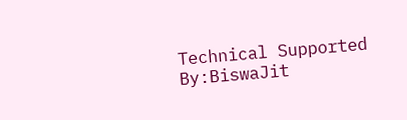Technical Supported By:BiswaJit